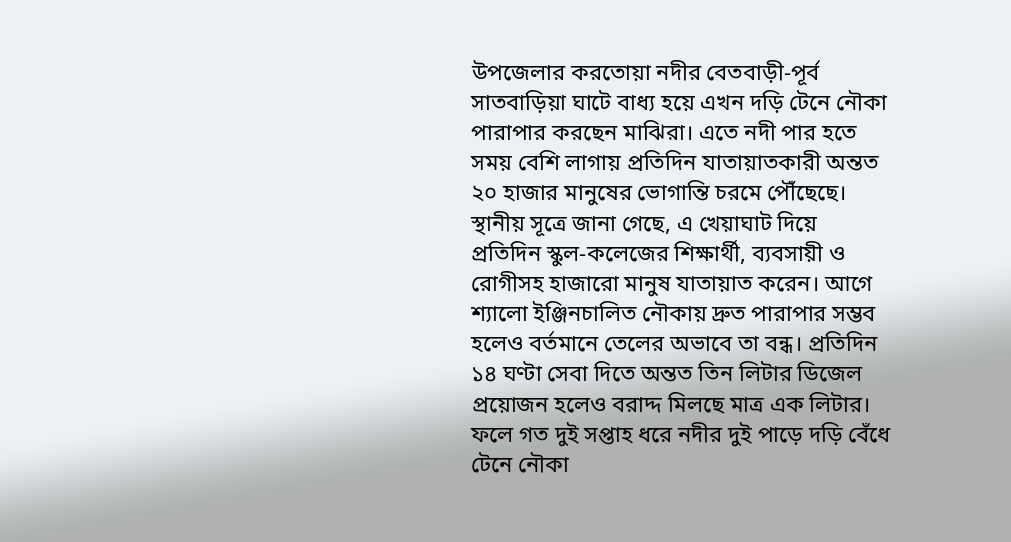উপজেলার করতোয়া নদীর বেতবাড়ী-পূর্ব সাতবাড়িয়া ঘাটে বাধ্য হয়ে এখন দড়ি টেনে নৌকা পারাপার করছেন মাঝিরা। এতে নদী পার হতে সময় বেশি লাগায় প্রতিদিন যাতায়াতকারী অন্তত ২০ হাজার মানুষের ভোগান্তি চরমে পৌঁছেছে।
স্থানীয় সূত্রে জানা গেছে, এ খেয়াঘাট দিয়ে প্রতিদিন স্কুল-কলেজের শিক্ষার্থী, ব্যবসায়ী ও রোগীসহ হাজারো মানুষ যাতায়াত করেন। আগে শ্যালো ইঞ্জিনচালিত নৌকায় দ্রুত পারাপার সম্ভব হলেও বর্তমানে তেলের অভাবে তা বন্ধ। প্রতিদিন ১৪ ঘণ্টা সেবা দিতে অন্তত তিন লিটার ডিজেল প্রয়োজন হলেও বরাদ্দ মিলছে মাত্র এক লিটার। ফলে গত দুই সপ্তাহ ধরে নদীর দুই পাড়ে দড়ি বেঁধে টেনে নৌকা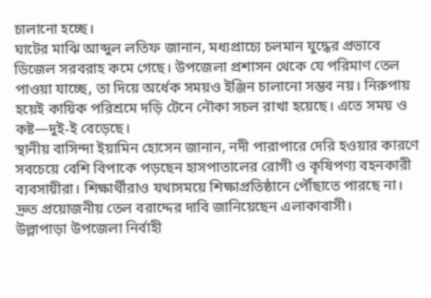চালানো হচ্ছে।
ঘাটের মাঝি আব্দুল লতিফ জানান, মধ্যপ্রাচ্যে চলমান যুদ্ধের প্রভাবে ডিজেল সরবরাহ কমে গেছে। উপজেলা প্রশাসন থেকে যে পরিমাণ তেল পাওয়া যাচ্ছে, তা দিয়ে অর্ধেক সময়ও ইঞ্জিন চালানো সম্ভব নয়। নিরুপায় হয়েই কায়িক পরিশ্রমে দড়ি টেনে নৌকা সচল রাখা হয়েছে। এতে সময় ও কষ্ট—দুই-ই বেড়েছে।
স্থানীয় বাসিন্দা ইয়ামিন হোসেন জানান, নদী পারাপারে দেরি হওয়ার কারণে সবচেয়ে বেশি বিপাকে পড়ছেন হাসপাতালের রোগী ও কৃষিপণ্য বহনকারী ব্যবসায়ীরা। শিক্ষার্থীরাও যথাসময়ে শিক্ষাপ্রতিষ্ঠানে পৌঁছাতে পারছে না। দ্রুত প্রয়োজনীয় তেল বরাদ্দের দাবি জানিয়েছেন এলাকাবাসী।
উল্লাপাড়া উপজেলা নির্বাহী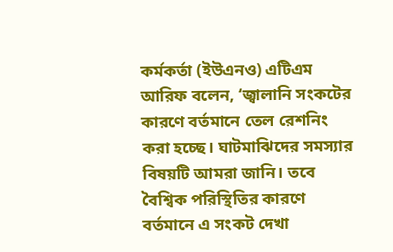কর্মকর্তা (ইউএনও) এটিএম আরিফ বলেন, ‘জ্বালানি সংকটের কারণে বর্তমানে তেল রেশনিং করা হচ্ছে। ঘাটমাঝিদের সমস্যার বিষয়টি আমরা জানি। তবে বৈশ্বিক পরিস্থিতির কারণে বর্তমানে এ সংকট দেখা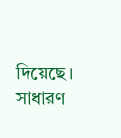দিয়েছে। সাধারণ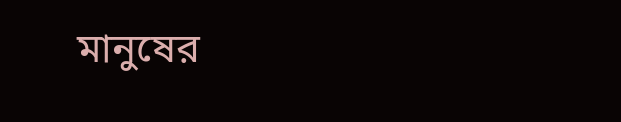মানুষের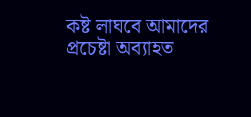কষ্ট লাঘবে আমাদের প্রচেষ্টা অব্যাহত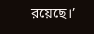রয়েছে।’